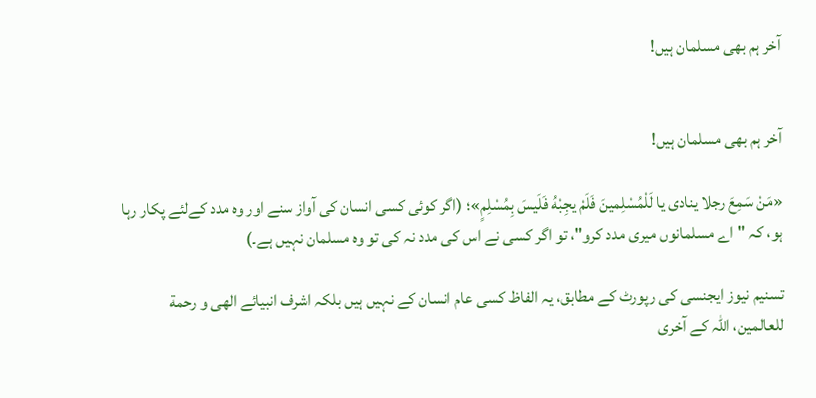آخر ہم بھی مسلمان ہیں!


آخر ہم بھی مسلمان ہیں!

«مَنْ سَمِعَ رجلا ینادی یا لَلْمُسْلِمینَ فَلَمْ یجِبْهُ فَلَیسَ بِمُسْلِمٍ»؛ (اگر کوئی کسی انسان کی آواز سنے اور وہ مدد کےلئے پکار رہا ہو، کہ "اے مسلمانوں میری مدد کرو"، تو اگر کسی نے اس کی مدد نہ کی تو وہ مسلمان نہیں ہے۔)

تسنیم نیوز ایجنسی کی رپورٹ کے مطابق، یہ الفاظ کسی عام انسان کے نہیں ہیں بلکہ اشرف انبیائے الهی و رحمة للعالمین، اللہ کے آخری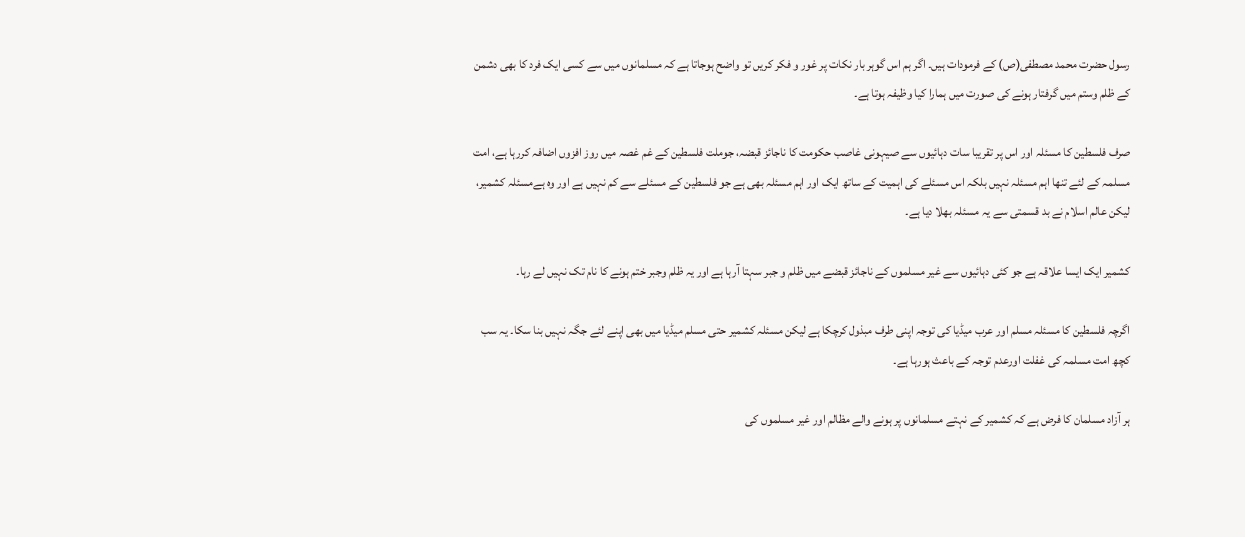رسول حضرت محمد مصطفی(ص) کے فرمودات ہیں۔ اگر ہم اس گوہر بار نکات پر غور و فکر کریں تو واضح ہوجاتا ہے کہ مسلمانوں میں سے کسی ایک فرد کا بھی دشمن کے ظلم وستم میں گرفتار ہونے کی صورت میں ہمارا کیا وظیفہ ہوتا ہے۔

صرف فلسطین کا مسئلہ اور اس پر تقریبا سات دہائیوں سے صیہونی غاصب حکومت کا ناجائز قبضہ، جوملت فلسطین کے غم غصہ میں روز افزوں اضافہ کررہا ہے، امت مسلمہ کے لئے تنها اہم مسئلہ نہیں بلکہ اس مسئلے کی اہمیت کے ساتھ ایک اور اہم مسئلہ بھی ہے جو فلسطین کے مسئلے سے کم نہیں ہے اور وہ ہےمسئلہ کشمیر، لیکن عالم اسلام نے بد قسمتی سے یہ مسئلہ بھلا دیا ہے۔

کشمیر ایک ایسا علاقہ ہے جو کئی دہائیوں سے غیر مسلموں کے ناجائز قبضے میں ظلم و جبر سہتا آرہا ہے اور یہ ظلم وجبر ختم ہونے کا نام تک نہیں لے رہا۔

اگرچہ فلسطین کا مسئلہ مسلم اور عرب میڈیا کی توجہ اپنی طرف مبذول کرچکا ہے لیکن مسئلہ کشمیر حتی مسلم میڈیا میں بھی اپنے لئے جگہ نہیں بنا سکا۔ یہ سب کچھ امت مسلمہ کی غفلت اورعدم توجہ کے باعث ہورہا ہے۔

ہر آزاد مسلمان کا فرض ہے کہ کشمیر کے نہتے مسلمانوں پر ہونے والے مظالم اور غیر مسلموں کی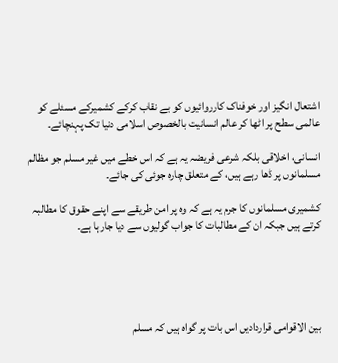اشتعال انگیز اور خوفناک کارروائیوں کو بے نقاب کرکے کشمیرکے مسئلے کو عالمی سطح پر اٹھا کر عالم انسانیت بالخصوص اسلامی دنیا تک پہنچائے۔

انسانی، اخلاقی بلکہ شرعی فریضہ یہ ہے کہ اس خطے میں غیر مسلم جو مظالم مسلمانوں پر ڈھا رہے ہیں، کے متعلق چارہ جوئی کی جائے۔

کشمیری مسلمانوں کا جرم یہ ہے کہ وہ پر امن طریقے سے اپنے حقوق کا مطالبہ کرتے ہیں جبکہ ان کے مطالبات کا جواب گولیوں سے دیا جارہا ہے۔





بین الاقوامی قراردادیں اس بات پر گواہ ہیں کہ مسلم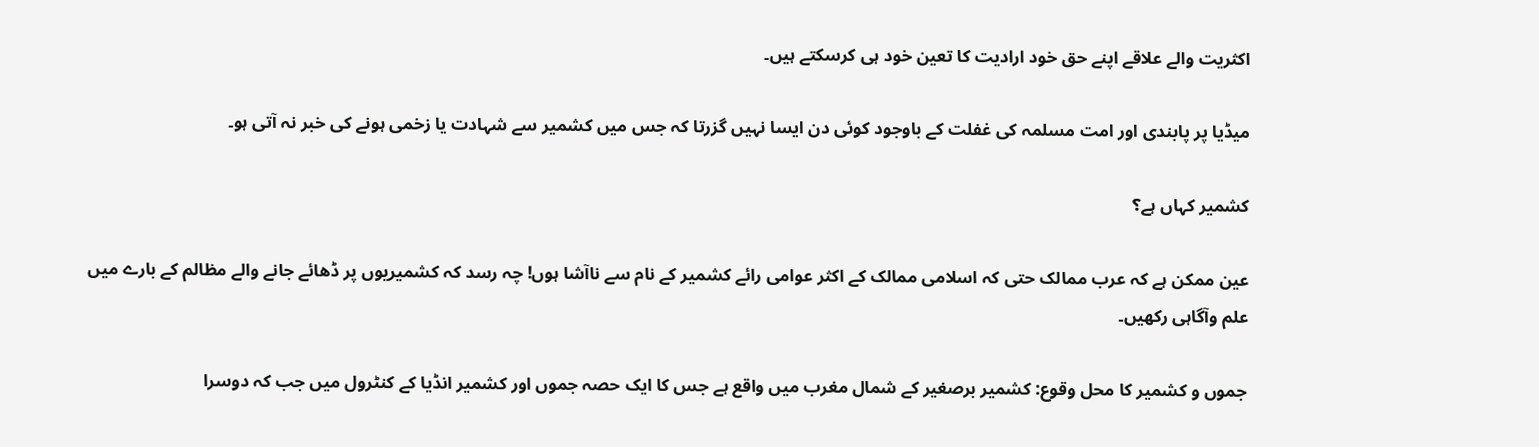اکثریت والے علاقے اپنے حق خود ارادیت کا تعین خود ہی کرسکتے ہیں۔

میڈیا پر پابندی اور امت مسلمہ کی غفلت کے باوجود کوئی دن ایسا نہیں گزرتا کہ جس میں کشمیر سے شہادت یا زخمی ہونے کی خبر نہ آتی ہو۔

کشمیر کہاں ہے؟

عین ممکن ہے کہ عرب ممالک حتی کہ اسلامی ممالک کے اکثر عوامی رائے کشمیر کے نام سے ناآشا ہوں! چہ رسد کہ کشمیریوں پر ڈھائے جانے والے مظالم کے بارے میں علم وآگاہی رکھیں۔

جموں و کشمیر کا محل وقوع: کشمیر برصغیر کے شمال مغرب میں واقع ہے جس کا ایک حصہ جموں اور کشمیر انڈیا کے کنٹرول میں جب کہ دوسرا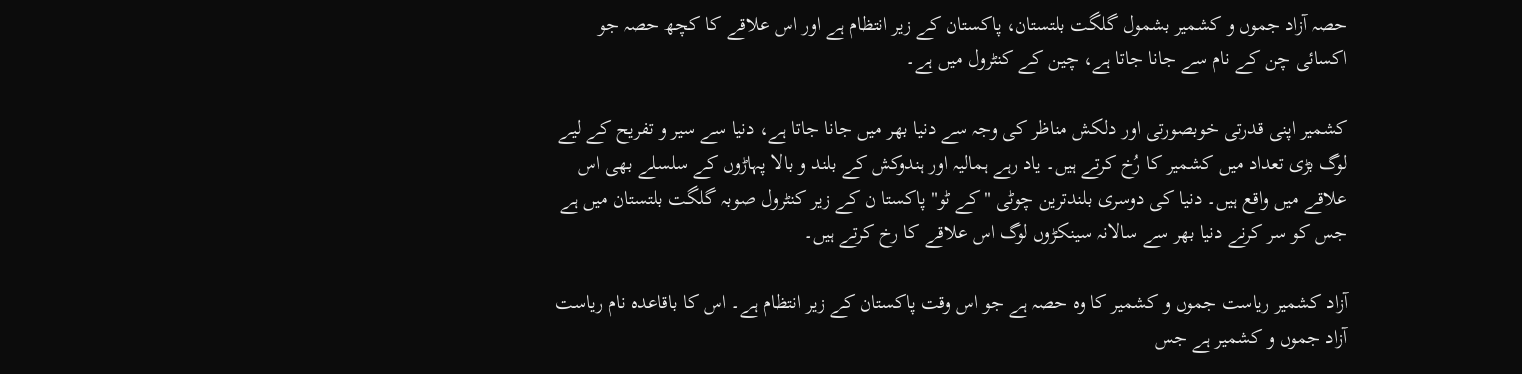حصہ آزاد جموں و کشمیر بشمول گلگت بلتستان، پاکستان کے زیر انتظام ہے اور اس علاقے کا کچھ حصہ جو اکسائی چن کے نام سے جانا جاتا ہے، چین کے کنٹرول میں ہے۔

کشمیر اپنی قدرتی خوبصورتی اور دلکش مناظر کی وجہ سے دنیا بھر میں جانا جاتا ہے، دنیا سے سیر و تفریح کے لیے لوگ بڑی تعداد میں کشمیر کا رُخ کرتے ہیں۔ یاد رہے ہمالیہ اور ہندوکش کے بلند و بالا پہاڑوں کے سلسلے بھی اس علاقے میں واقع ہیں۔ دنیا کی دوسری بلندترین چوٹی "کے ٹو" پاکستا ن کے زیر کنٹرول صوبہ گلگت بلتستان میں ہے جس کو سر کرنے دنیا بھر سے سالانہ سینکڑوں لوگ اس علاقے کا رخ کرتے ہیں۔

آزاد کشمیر ریاست جموں و کشمیر کا وہ حصہ ہے جو اس وقت پاکستان کے زیر انتظام ہے۔ اس کا باقاعدہ نام ریاست آزاد جموں و کشمیر ہے جس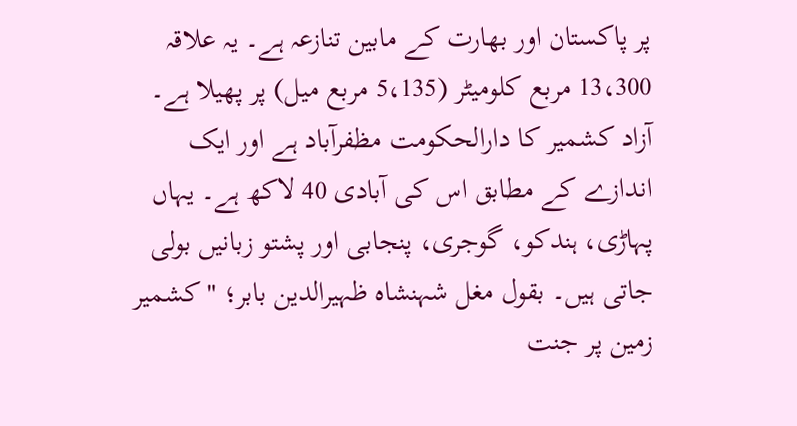پر پاکستان اور بھارت کے مابین تنازعہ ہے۔ یہ علاقہ 13،300 مربع کلومیٹر (5،135 مربع میل) پر پھیلا ہے۔ آزاد کشمیر کا دارالحکومت مظفرآباد ہے اور ایک اندازے کے مطابق اس کی آبادی 40 لاکھ ہے۔ یہاں پہاڑی، ہندکو، گوجری، پنجابی اور پشتو زبانیں بولی جاتی ہیں۔ بقول مغل شہنشاہ ظہیرالدین بابر؛ "کشمیر زمین پر جنت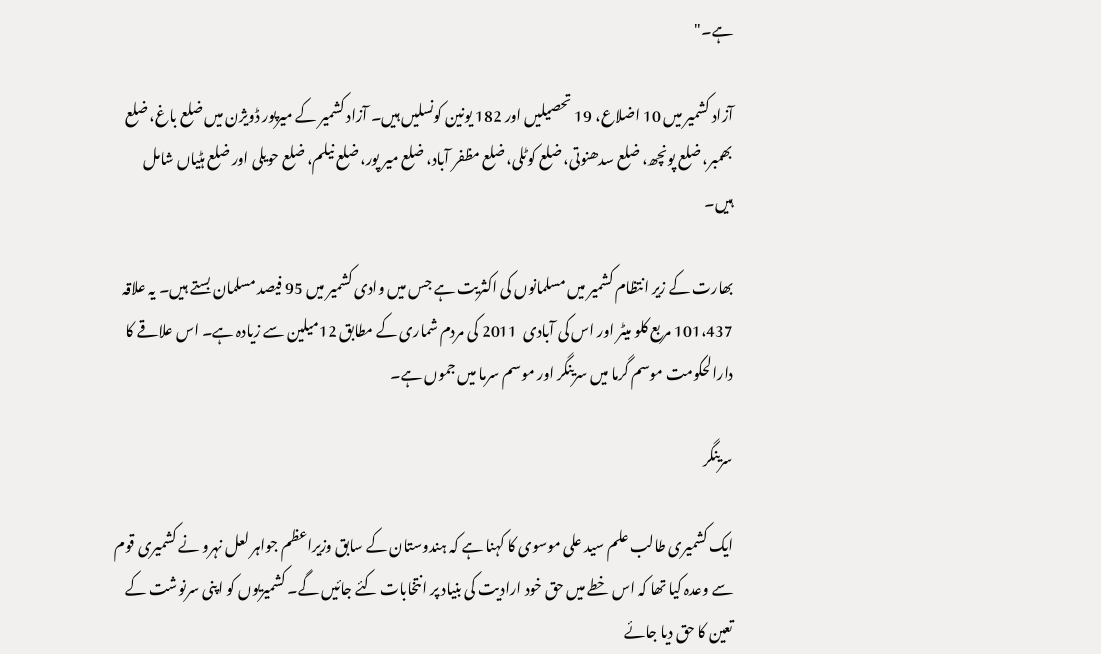ہے۔"

آزاد کشمیر میں 10 اضلاع، 19 تحصیلیں اور 182 یونین کونسلیں ہیں۔ آزاد کشمیر کے میرپور ڈویژن میں ضلع باغ، ضلع بھمبر، ضلع پونچھ، ضلع سدھنوتی، ضلع کوٹلی، ضلع مظفر آباد، ضلع میر پور، ضلع نیلم، ضلع حویلی اور ضلع ہٹیاں شامل ہیں۔

بھارت کے زیر انتظام کشمیر میں مسلمانوں کی اکثریت ہے جس میں وادی کشمیر میں 95 فیصد مسلمان بستے ہیں۔ یہ علاقہ 101،437 مربع کلو میٹر اور اس کی آبادی  2011 کی مردم شماری کے مطابق 12میلین سے زیادہ ہے۔ اس علاقے کا دارالحکومت موسم گرما میں سرینگر اور موسم سرما میں جموں ہے۔

سرینگر

ایک کشمیری طالب علم سید علی موسوی کا کہنا ہے کہ ہندوستان کے سابق وزیراعظم جواہر لعل نہرو نے کشمیری قوم سے وعدہ کیا تھا کہ اس خطے میں حق خود ارادیت کی بنیاد پر انتخابات کئے جائیں گے۔ کشمیریوں کو اپنی سرنوشت کے تعین کا حق دیا جائے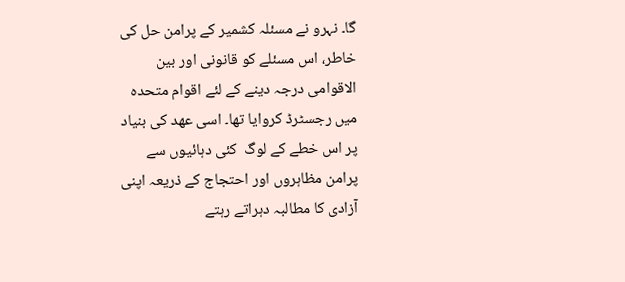گا۔ نہرو نے مسئلہ کشمیر کے پرامن حل کی خاطر، اس مسئلے کو قانونی اور بین الاقوامی درجہ دینے کے لئے اقوام متحدہ میں رجسٹرڈ کروایا تھا۔ اسی عھد کی بنیاد پر اس خطے کے لوگ  کئی دہائیوں سے  پرامن مظاہروں اور احتجاج کے ذریعہ اپنی آزادی کا مطالبہ دہراتے رہتے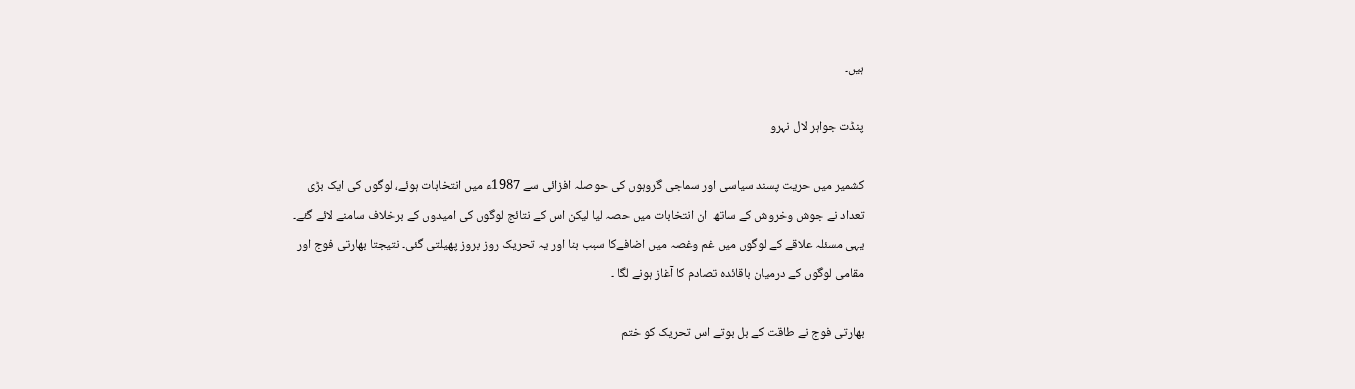ہیں۔

پنڈت جواہر لال نہرو

کشمیر میں حریت پسند سیاسی اور سماجی گروہوں کی حوصلہ افزائی سے 1987ء میں انتخابات ہوئے، لوگوں کی ایک بڑی تعداد نے جوش وخروش کے ساتھ  ان انتخابات میں حصہ لیا لیکن اس کے نتائج لوگوں کی امیدوں کے برخلاف سامنے لائے گئے۔ یہی مسئلہ علاقے کے لوگوں میں غم وغصہ میں اضافےکا سبب بنا اور یہ تحریک روز بروز پھیلتی گئی۔ نتیجتا بھارتی فوج اور مقامی لوگوں کے درمیان باقائدہ تصادم کا آغاز ہونے لگا ۔

بھارتی فوج نے طاقت کے بل بوتے اس تحریک کو ختم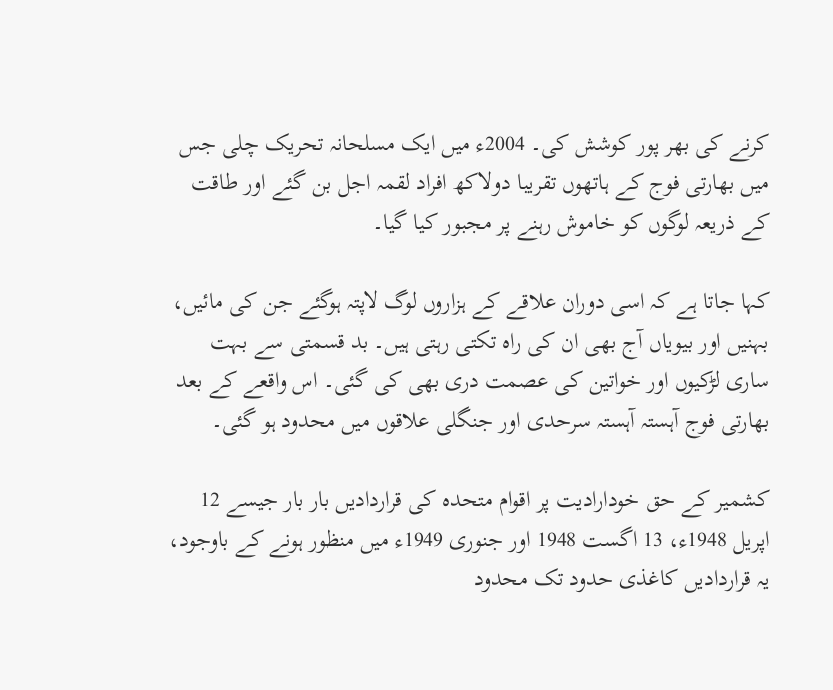کرنے کی بھر پور کوشش کی۔ 2004ء میں ایک مسلحانہ تحریک چلی جس میں بھارتی فوج کے ہاتھوں تقریبا دولاکھ افراد لقمہ اجل بن گئے اور طاقت کے ذریعہ لوگوں کو خاموش رہنے پر مجبور کیا گیا۔

کہا جاتا ہے کہ اسی دوران علاقے کے ہزاروں لوگ لاپتہ ہوگئے جن کی مائیں، بہنیں اور بیویاں آج بھی ان کی راہ تکتی رہتی ہیں۔ بد قسمتی سے بہت ساری لڑکیوں اور خواتین کی عصمت دری بھی کی گئی۔ اس واقعے کے بعد بھارتی فوج آہستہ آہستہ سرحدی اور جنگلی علاقوں میں محدود ہو گئی۔

کشمیر کے حق خودارادیت پر اقوام متحدہ کی قراردادیں بار بار جیسے 12 اپریل 1948ء، 13 اگست 1948 اور جنوری 1949ء میں منظور ہونے کے باوجود، یہ قراردادیں کاغذی حدود تک محدود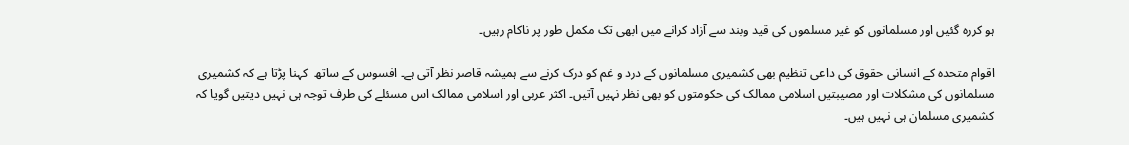ہو کررہ گئیں اور مسلمانوں کو غیر مسلموں کی قید وبند سے آزاد کرانے میں ابھی تک مکمل طور پر ناکام رہیں۔

اقوام متحدہ کے انسانی حقوق کی داعی تنظیم بھی کشمیری مسلمانوں کے درد و غم کو درک کرنے سے ہمیشہ قاصر نظر آتی ہے۔ افسوس کے ساتھ  کہنا پڑتا ہے کہ کشمیری مسلمانوں کی مشکلات اور مصیبتیں اسلامی ممالک کی حکومتوں کو بھی نظر نہیں آتیں۔ اکثر عربی اور اسلامی ممالک اس مسئلے کی طرف توجہ ہی نہیں دیتیں گویا کہ کشمیری مسلمان ہی نہیں ہیں۔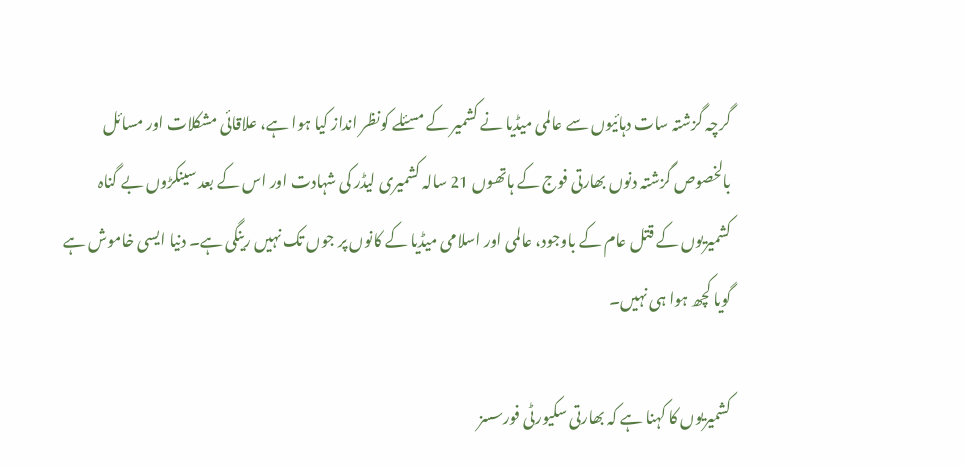گرچہ گزشتہ سات دہائیوں سے عالمی میڈیا نے کشمیر کے مسئلے کونظر انداز کیا ہوا ہے، علاقائی مشکلات اور مسائل بالخصوص گزشتہ دنوں بھارتی فوج کے ہاتھوں 21 سالہ کشمیری لیڈر کی شہادت اور اس کے بعد سینکڑوں بے گناہ کشمیریوں کے قتل عام کے باوجود، عالمی اور اسلامی میڈیا کے کانوں پر جوں تک نہیں رینگی ہے۔ دنیا ایسی خاموش ہے گویا کچھ ہوا ہی نہیں۔

کشمیریوں کا کہنا ہے کہ بھارتی سکیورٹی فورسسز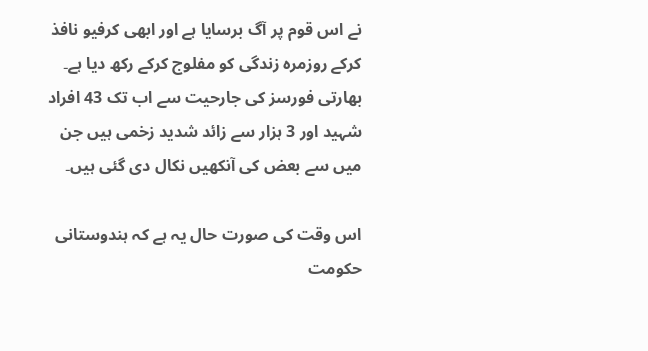نے اس قوم پر آگ برسایا ہے اور ابھی کرفیو نافذ کرکے روزمرہ زندگی کو مفلوج کرکے رکھ دیا ہے۔ بھارتی فورسز کی جارحیت سے اب تک 43 افراد شہید اور 3 ہزار سے زائد شدید زخمی ہیں جن میں سے بعض کی آنکھیں نکال دی گئی ہیں۔

اس وقت کی صورت حال یہ ہے کہ ہندوستانی حکومت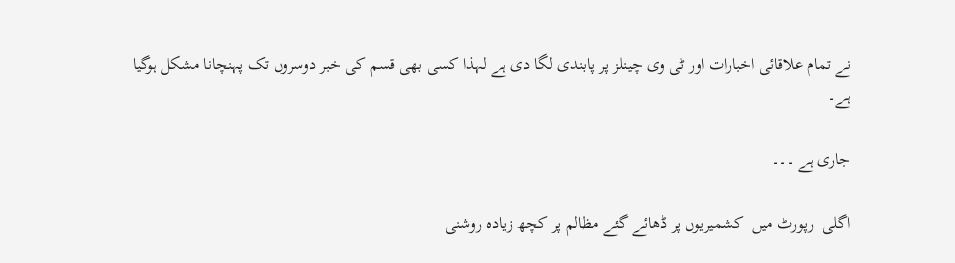نے تمام علاقائی اخبارات اور ٹی وی چینلز پر پابندی لگا دی ہے لہذا کسی بھی قسم کی خبر دوسروں تک پہنچانا مشکل ہوگیا ہے۔

جاری ہے ۔۔۔

اگلی  رپورٹ میں  کشمیریوں پر ڈھائے گئے مظالم پر کچھ زیادہ روشنی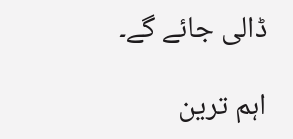ڈالی جائے گے۔

اہم ترین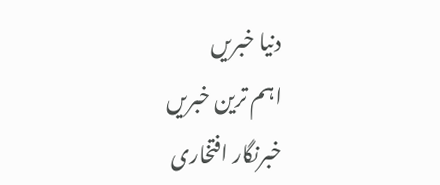دنیا خبریں
اہم ترین خبریں
خبرنگار افتخاری